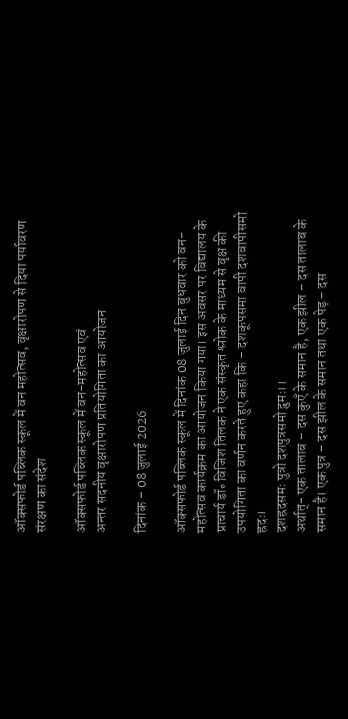ऑक्सफोर्ड पब्लिक स्कूल में वन महोत्सव, वृक्षारोपण से दिया पर्यावरण संरक्षण का संदेश

ऑक्सफोर्ड पब्लिक स्कूल में वन-महोत्सव एवं
अन्तर सदनीय वृक्षारोपण प्रतियोगिता का आयोजन

दिनांक – 08 जुलाई 2026

ऑक्सफोर्ड पब्लिक स्कूल में दिनांक 08 जुलाई दिन बुधवार को वन-महोत्सव कार्यक्रम का आयोजन किया गया। इस अवसर पर विद्यालय के प्राचार्य डॉ॰ विजिश तिलक ने एक संस्कृत श्लोक के माध्यम से वृक्ष की उपयोगिता का वर्णन करते हुए कहा कि – दशकूपसमा वापी दशवापीसमो ह्रदः।
दशह्रदसमः पुत्रो दशपुत्रसमो द्रुमः।।
अर्थात्- एक तालाब – दस कुएँ के समान है, एक झील – दस तालाब के समान है। एक पुत्र – दस झील के समान तथा एक पेड़ – दस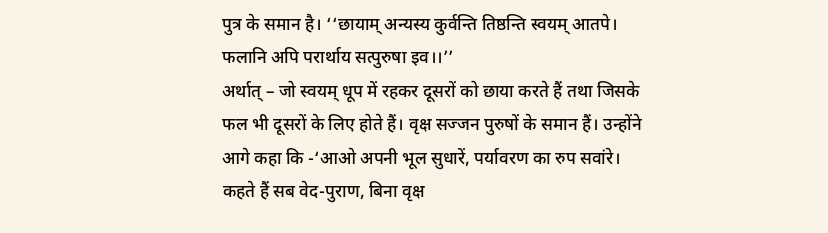पुत्र के समान है। ‘‘छायाम् अन्यस्य कुर्वन्ति तिष्ठन्ति स्वयम् आतपे।
फलानि अपि परार्थाय सत्पुरुषा इव।।’’
अर्थात् – जो स्वयम् धूप में रहकर दूसरों को छाया करते हैं तथा जिसके फल भी दूसरों के लिए होते हैं। वृक्ष सज्जन पुरुषों के समान हैं। उन्होंने आगे कहा कि -‘आओ अपनी भूल सुधारें, पर्यावरण का रुप सवांरे।
कहते हैं सब वेद-पुराण, बिना वृक्ष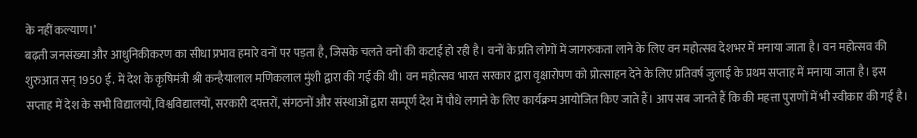के नहीं कल्याण।’
बढ़ती जनसंख्या और आधुनिकीकरण का सीधा प्रभाव हमारे वनों पर पड़ता है, जिसके चलते वनों की कटाई हो रही है। वनों के प्रति लोगों में जागरुकता लाने के लिए वन महोत्सव देशभर में मनाया जाता है। वन महोत्सव की शुरुआत सन् 1950 ई. में देश के कृषिमंत्री श्री कन्हैयालाल मणिकलाल मुंशी द्वारा की गई की थी। वन महोत्सव भारत सरकार द्वारा वृक्षारोपण को प्रोत्साहन देने के लिए प्रतिवर्ष जुलाई के प्रथम सप्ताह में मनाया जाता है। इस सप्ताह में देश के सभी विद्यालयों, विश्वविद्यालयों, सरकारी दफ्तरों, संगठनों और संस्थाओं द्वारा सम्पूर्ण देश में पौधे लगाने के लिए कार्यक्रम आयोजित किए जाते हैं। आप सब जानते हैं कि की महत्ता पुराणों में भी स्वीकार की गई है।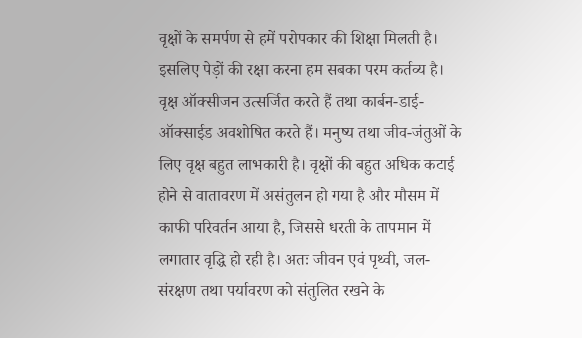वृक्षों के समर्पण से हमें परोपकार की शिक्षा मिलती है। इसलिए पेड़ों की रक्षा करना हम सबका परम कर्तव्य है।
वृक्ष ऑक्सीजन उत्सर्जित करते हैं तथा कार्बन-डाई-ऑक्साईड अवशोषित करते हैं। मनुष्य तथा जीव-जंतुओं के लिए वृक्ष बहुत लाभकारी है। वृक्षों की बहुत अधिक कटाई होने से वातावरण में असंतुलन हो गया है और मौसम में काफी परिवर्तन आया है, जिससे धरती के तापमान में लगातार वृद्धि हो रही है। अतः जीवन एवं पृथ्वी, जल-संरक्षण तथा पर्यावरण को संतुलित रखने के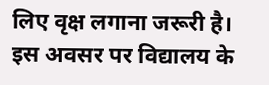लिए वृक्ष लगाना जरूरी है।
इस अवसर पर विद्यालय के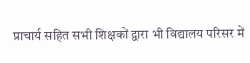प्राचार्य सहित सभी शिक्षकों द्वारा भी विद्यालय परिसर में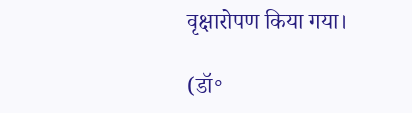वृक्षारोपण किया गया।

(डॉ॰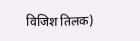विजिश तिलक)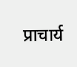प्राचार्य